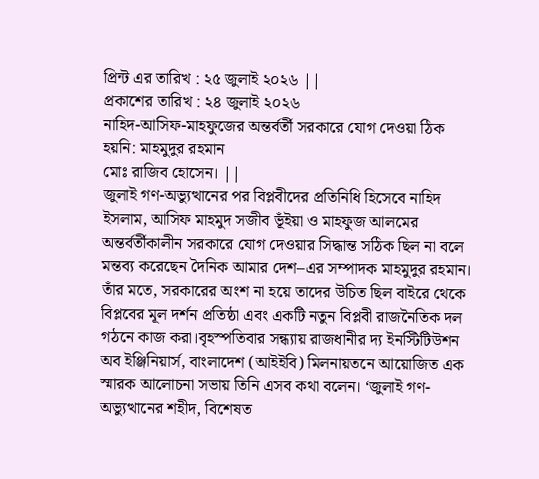প্রিন্ট এর তারিখ : ২৫ জুলাই ২০২৬ ||
প্রকাশের তারিখ : ২৪ জুলাই ২০২৬
নাহিদ-আসিফ-মাহফুজের অন্তর্বর্তী সরকারে যোগ দেওয়া ঠিক হয়নি: মাহমুদুর রহমান
মোঃ রাজিব হোসেন। ||
জুলাই গণ-অভ্যুত্থানের পর বিপ্লবীদের প্রতিনিধি হিসেবে নাহিদ ইসলাম, আসিফ মাহমুদ সজীব ভূঁইয়া ও মাহফুজ আলমের অন্তর্বর্তীকালীন সরকারে যোগ দেওয়ার সিদ্ধান্ত সঠিক ছিল না বলে মন্তব্য করেছেন দৈনিক আমার দেশ–এর সম্পাদক মাহমুদুর রহমান। তাঁর মতে, সরকারের অংশ না হয়ে তাদের উচিত ছিল বাইরে থেকে বিপ্লবের মূল দর্শন প্রতিষ্ঠা এবং একটি নতুন বিপ্লবী রাজনৈতিক দল গঠনে কাজ করা।বৃহস্পতিবার সন্ধ্যায় রাজধানীর দ্য ইনস্টিটিউশন অব ইঞ্জিনিয়ার্স, বাংলাদেশ (আইইবি) মিলনায়তনে আয়োজিত এক স্মারক আলোচনা সভায় তিনি এসব কথা বলেন। ‘জুলাই গণ-অভ্যুত্থানের শহীদ, বিশেষত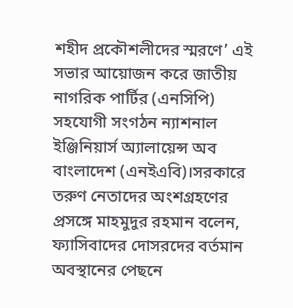শহীদ প্রকৌশলীদের স্মরণে’ এই সভার আয়োজন করে জাতীয় নাগরিক পার্টির (এনসিপি) সহযোগী সংগঠন ন্যাশনাল ইঞ্জিনিয়ার্স অ্যালায়েন্স অব বাংলাদেশ (এনইএবি)।সরকারে তরুণ নেতাদের অংশগ্রহণের প্রসঙ্গে মাহমুদুর রহমান বলেন, ফ্যাসিবাদের দোসরদের বর্তমান অবস্থানের পেছনে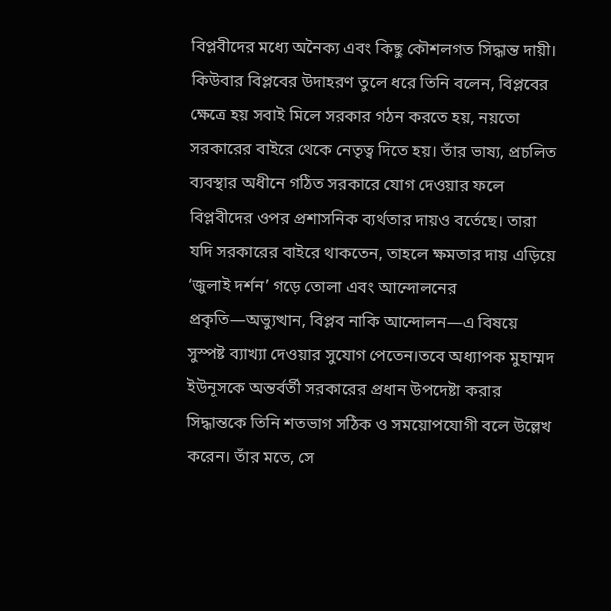বিপ্লবীদের মধ্যে অনৈক্য এবং কিছু কৌশলগত সিদ্ধান্ত দায়ী। কিউবার বিপ্লবের উদাহরণ তুলে ধরে তিনি বলেন, বিপ্লবের ক্ষেত্রে হয় সবাই মিলে সরকার গঠন করতে হয়, নয়তো সরকারের বাইরে থেকে নেতৃত্ব দিতে হয়। তাঁর ভাষ্য, প্রচলিত ব্যবস্থার অধীনে গঠিত সরকারে যোগ দেওয়ার ফলে বিপ্লবীদের ওপর প্রশাসনিক ব্যর্থতার দায়ও বর্তেছে। তারা যদি সরকারের বাইরে থাকতেন, তাহলে ক্ষমতার দায় এড়িয়ে ‘জুলাই দর্শন’ গড়ে তোলা এবং আন্দোলনের প্রকৃতি—অভ্যুত্থান, বিপ্লব নাকি আন্দোলন—এ বিষয়ে সুস্পষ্ট ব্যাখ্যা দেওয়ার সুযোগ পেতেন।তবে অধ্যাপক মুহাম্মদ ইউনূসকে অন্তর্বর্তী সরকারের প্রধান উপদেষ্টা করার সিদ্ধান্তকে তিনি শতভাগ সঠিক ও সময়োপযোগী বলে উল্লেখ করেন। তাঁর মতে, সে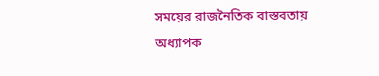সময়ের রাজনৈতিক বাস্তবতায় অধ্যাপক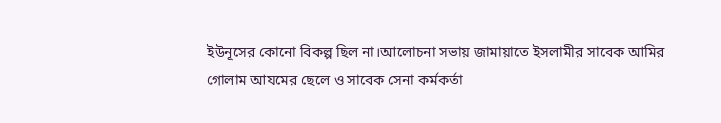ইউনূসের কোনো বিকল্প ছিল না।আলোচনা সভায় জামায়াতে ইসলামীর সাবেক আমির গোলাম আযমের ছেলে ও সাবেক সেনা কর্মকর্তা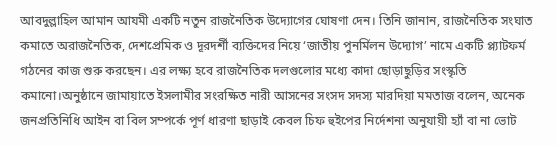আবদুল্লাহিল আমান আযমী একটি নতুন রাজনৈতিক উদ্যোগের ঘোষণা দেন। তিনি জানান, রাজনৈতিক সংঘাত কমাতে অরাজনৈতিক, দেশপ্রেমিক ও দূরদর্শী ব্যক্তিদের নিয়ে ‘জাতীয় পুনর্মিলন উদ্যোগ’ নামে একটি প্ল্যাটফর্ম গঠনের কাজ শুরু করছেন। এর লক্ষ্য হবে রাজনৈতিক দলগুলোর মধ্যে কাদা ছোড়াছুড়ির সংস্কৃতি কমানো।অনুষ্ঠানে জামায়াতে ইসলামীর সংরক্ষিত নারী আসনের সংসদ সদস্য মারদিয়া মমতাজ বলেন, অনেক জনপ্রতিনিধি আইন বা বিল সম্পর্কে পূর্ণ ধারণা ছাড়াই কেবল চিফ হুইপের নির্দেশনা অনুযায়ী হ্যাঁ বা না ভোট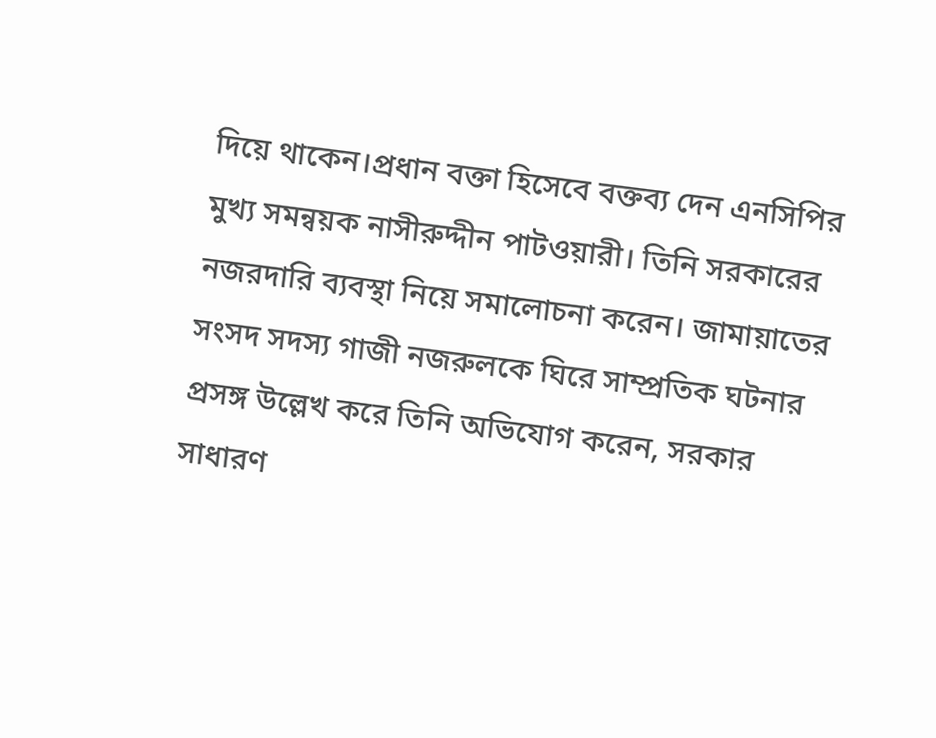দিয়ে থাকেন।প্রধান বক্তা হিসেবে বক্তব্য দেন এনসিপির মুখ্য সমন্বয়ক নাসীরুদ্দীন পাটওয়ারী। তিনি সরকারের নজরদারি ব্যবস্থা নিয়ে সমালোচনা করেন। জামায়াতের সংসদ সদস্য গাজী নজরুলকে ঘিরে সাম্প্রতিক ঘটনার প্রসঙ্গ উল্লেখ করে তিনি অভিযোগ করেন, সরকার সাধারণ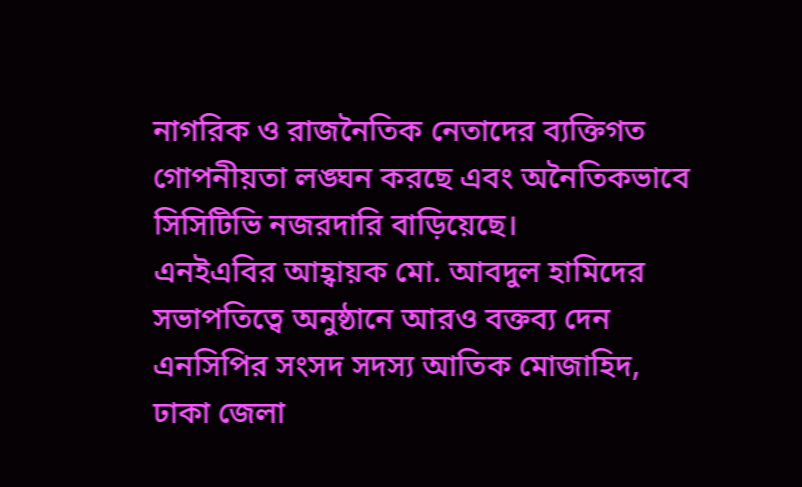নাগরিক ও রাজনৈতিক নেতাদের ব্যক্তিগত গোপনীয়তা লঙ্ঘন করছে এবং অনৈতিকভাবে সিসিটিভি নজরদারি বাড়িয়েছে।
এনইএবির আহ্বায়ক মো. আবদুল হামিদের সভাপতিত্বে অনুষ্ঠানে আরও বক্তব্য দেন এনসিপির সংসদ সদস্য আতিক মোজাহিদ, ঢাকা জেলা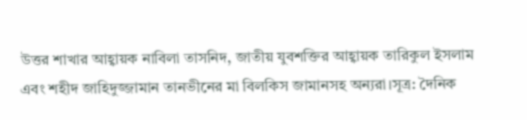উত্তর শাখার আহ্বায়ক নাবিলা তাসনিদ, জাতীয় যুবশক্তির আহ্বায়ক তারিকুল ইসলাম এবং শহীদ জাহিদুজ্জামান তানভীনের মা বিলকিস জামানসহ অন্যরা।সূত্র: দৈনিক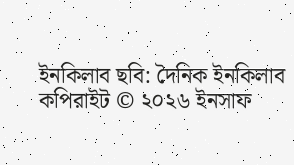ইনকিলাব ছবি: দৈনিক ইনকিলাব
কপিরাইট © ২০২৬ ইনসাফ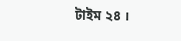টাইম ২৪ ।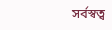সর্বস্বত্ব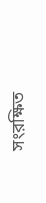সংরক্ষিত